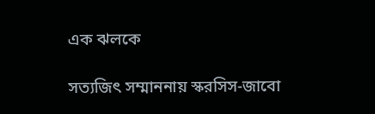এক ঝলকে

সত্যজিৎ সম্মাননায় স্করসিস-জাবো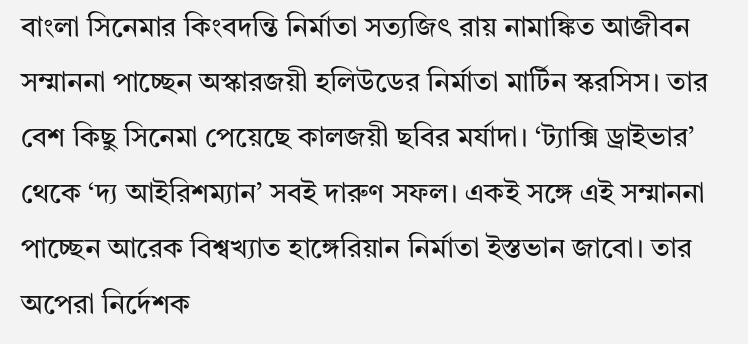বাংলা সিনেমার কিংবদন্তি নির্মাতা সত্যজিৎ রায় নামাঙ্কিত আজীবন সম্মাননা পাচ্ছেন অস্কারজয়ী হলিউডের নির্মাতা মার্টিন স্করসিস। তার বেশ কিছু সিনেমা পেয়েছে কালজয়ী ছবির মর্যাদা। ‘ট্যাক্সি ড্রাইভার’ থেকে ‘দ্য আইরিশম্যান’ সবই দারুণ সফল। একই সঙ্গে এই সম্মাননা পাচ্ছেন আরেক বিশ্বখ্যাত হাঙ্গেরিয়ান নির্মাতা ইস্তভান জাবো। তার অপেরা নির্দেশক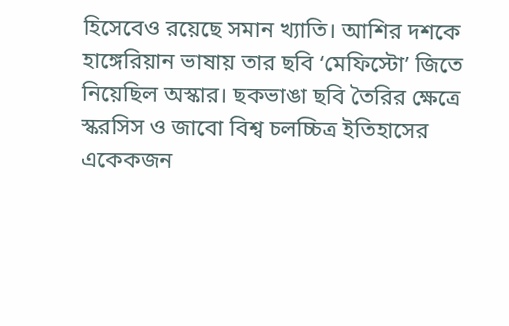হিসেবেও রয়েছে সমান খ্যাতি। আশির দশকে হাঙ্গেরিয়ান ভাষায় তার ছবি ‘মেফিস্টো’ জিতে নিয়েছিল অস্কার। ছকভাঙা ছবি তৈরির ক্ষেত্রে স্করসিস ও জাবো বিশ্ব চলচ্চিত্র ইতিহাসের একেকজন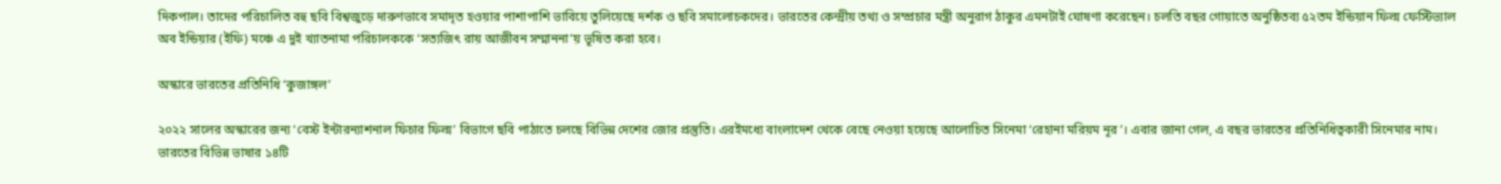দিকপাল। তাদের পরিচালিত বহু ছবি বিশ্বজুড়ে দারুণভাবে সমাদৃত হওয়ার পাশাপাশি ভাবিয়ে তুলিয়েছে দর্শক ও ছবি সমালোচকদের। ভারতের কেন্দ্রীয় তথ্য ও সম্প্রচার মন্ত্রী অনুরাগ ঠাকুর এমনটাই ঘোষণা করেছেন। চলতি বছর গোয়াতে অনুষ্ঠিতব্য ৫২তম ইন্ডিয়ান ফিল্ম ফেস্টিভ্যাল অব ইন্ডিয়ার (ইফি) মঞ্চে এ দুই খ্যাতনামা পরিচালককে ‘সত্যজিৎ রায় আজীবন সম্মাননা’য় ভূষিত করা হবে।

অস্কারে ভারতের প্রতিনিধি ‘কুজাঙ্গল’

২০২২ সালের অস্কারের জন্য ‘বেস্ট ইন্টারন্যাশনাল ফিচার ফিল্ম’ বিভাগে ছবি পাঠাতে চলছে বিভিন্ন দেশের জোর প্রস্তুতি। এরইমধ্যে বাংলাদেশ থেকে বেছে নেওয়া হয়েছে আলোচিত সিনেমা ‘রেহানা মরিয়ম নূর’। এবার জানা গেল, এ বছর ভারতের প্রতিনিধিত্বকারী সিনেমার নাম। ভারতের বিভিন্ন ভাষার ১৪টি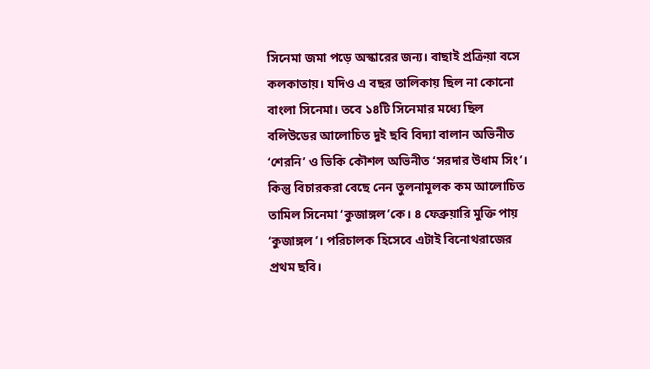সিনেমা জমা পড়ে অস্কারের জন্য। বাছাই প্রক্রিয়া বসে কলকাতায়। যদিও এ বছর তালিকায় ছিল না কোনো বাংলা সিনেমা। তবে ১৪টি সিনেমার মধ্যে ছিল বলিউডের আলোচিত দুই ছবি বিদ্যা বালান অভিনীত ‘শেরনি’ ও ভিকি কৌশল অভিনীত ‘সরদার উধাম সিং’। কিন্তু বিচারকরা বেছে নেন তুলনামূলক কম আলোচিত তামিল সিনেমা ‘কুজাঙ্গল’কে। ৪ ফেব্রুয়ারি মুক্তি পায় ‘কুজাঙ্গল’। পরিচালক হিসেবে এটাই বিনোথরাজের প্রথম ছবি।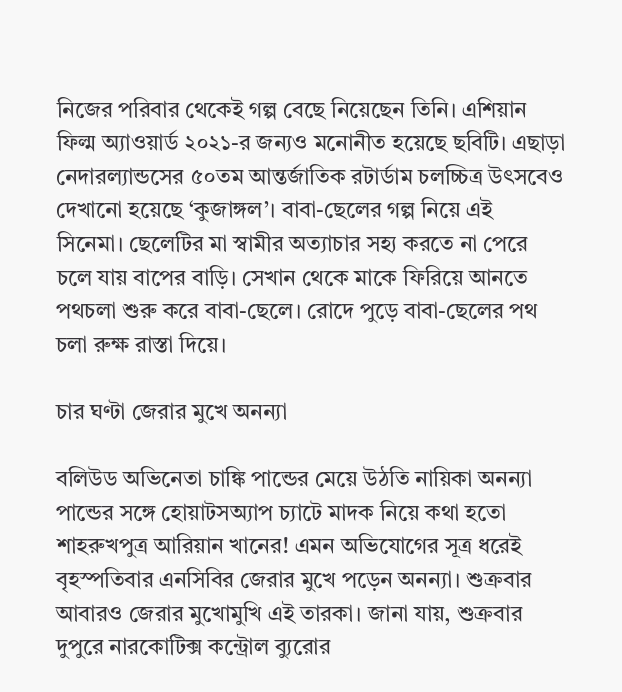নিজের পরিবার থেকেই গল্প বেছে নিয়েছেন তিনি। এশিয়ান ফিল্ম অ্যাওয়ার্ড ২০২১-র জন্যও মনোনীত হয়েছে ছবিটি। এছাড়া নেদারল্যান্ডসের ৫০তম আন্তর্জাতিক রটার্ডাম চলচ্চিত্র উৎসবেও দেখানো হয়েছে ‘কুজাঙ্গল’। বাবা-ছেলের গল্প নিয়ে এই সিনেমা। ছেলেটির মা স্বামীর অত্যাচার সহ্য করতে না পেরে চলে যায় বাপের বাড়ি। সেখান থেকে মাকে ফিরিয়ে আনতে পথচলা শুরু করে বাবা-ছেলে। রোদে পুড়ে বাবা-ছেলের পথ চলা রুক্ষ রাস্তা দিয়ে।

চার ঘণ্টা জেরার মুখে অনন্যা

বলিউড অভিনেতা চাঙ্কি পান্ডের মেয়ে উঠতি নায়িকা অনন্যা পান্ডের সঙ্গে হোয়াটসঅ্যাপ চ্যাটে মাদক নিয়ে কথা হতো শাহরুখপুত্র আরিয়ান খানের! এমন অভিযোগের সূত্র ধরেই বৃহস্পতিবার এনসিবির জেরার মুখে পড়েন অনন্যা। শুক্রবার আবারও জেরার মুখোমুখি এই তারকা। জানা যায়, শুক্রবার দুপুরে নারকোটিক্স কন্ট্রোল ব্যুরোর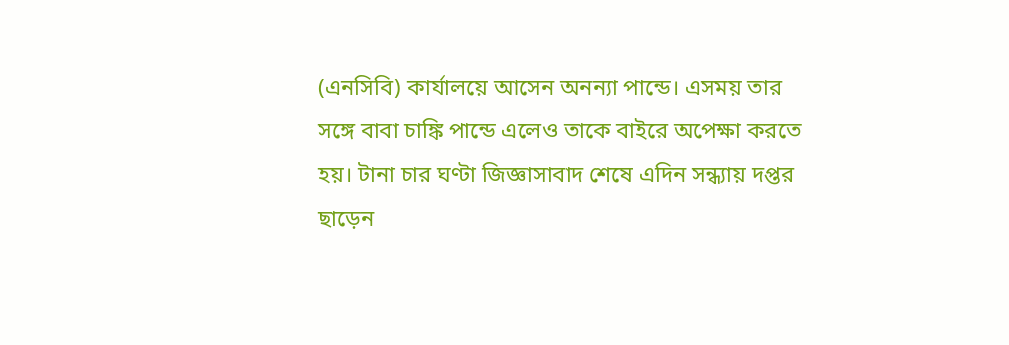(এনসিবি) কার্যালয়ে আসেন অনন্যা পান্ডে। এসময় তার সঙ্গে বাবা চাঙ্কি পান্ডে এলেও তাকে বাইরে অপেক্ষা করতে হয়। টানা চার ঘণ্টা জিজ্ঞাসাবাদ শেষে এদিন সন্ধ্যায় দপ্তর ছাড়েন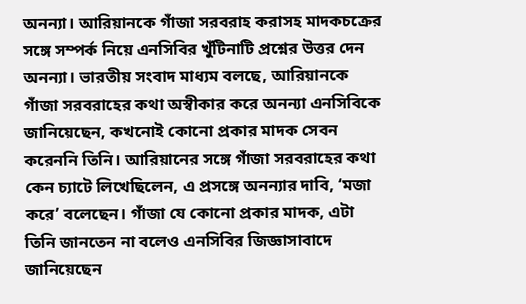অনন্যা। আরিয়ানকে গাঁজা সরবরাহ করাসহ মাদকচক্রের সঙ্গে সম্পর্ক নিয়ে এনসিবির খুঁটিনাটি প্রশ্নের উত্তর দেন অনন্যা। ভারতীয় সংবাদ মাধ্যম বলছে, আরিয়ানকে গাঁজা সরবরাহের কথা অস্বীকার করে অনন্যা এনসিবিকে জানিয়েছেন, কখনোই কোনো প্রকার মাদক সেবন করেননি তিনি। আরিয়ানের সঙ্গে গাঁজা সরবরাহের কথা কেন চ্যাটে লিখেছিলেন, এ প্রসঙ্গে অনন্যার দাবি, ‘মজা করে’ বলেছেন। গাঁজা যে কোনো প্রকার মাদক, এটা তিনি জানতেন না বলেও এনসিবির জিজ্ঞাসাবাদে জানিয়েছেন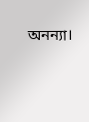অনন্যা।